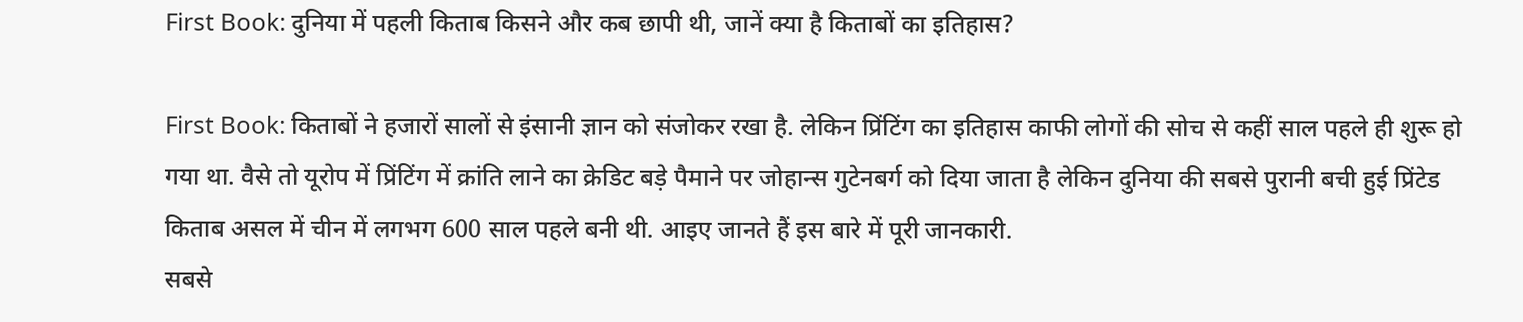First Book: दुनिया में पहली किताब किसने और कब छापी थी, जानें क्या है किताबों का इतिहास?

First Book: किताबों ने हजारों सालों से इंसानी ज्ञान को संजोकर रखा है. लेकिन प्रिंटिंग का इतिहास काफी लोगों की सोच से कहीं साल पहले ही शुरू हो गया था. वैसे तो यूरोप में प्रिंटिंग में क्रांति लाने का क्रेडिट बड़े पैमाने पर जोहान्स गुटेनबर्ग को दिया जाता है लेकिन दुनिया की सबसे पुरानी बची हुई प्रिंटेड किताब असल में चीन में लगभग 600 साल पहले बनी थी. आइए जानते हैं इस बारे में पूरी जानकारी.
सबसे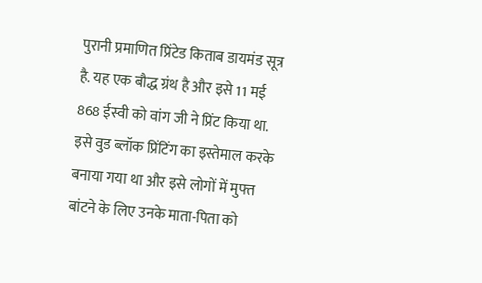पुरानी प्रमाणित प्रिंटेड किताब डायमंड सूत्र है. यह एक बौद्ध ग्रंथ है और इसे 11 मई 868 ईस्वी को वांग जी ने प्रिंट किया था. इसे वुड ब्लॉक प्रिंटिंग का इस्तेमाल करके बनाया गया था और इसे लोगों में मुफ्त बांटने के लिए उनके माता-पिता को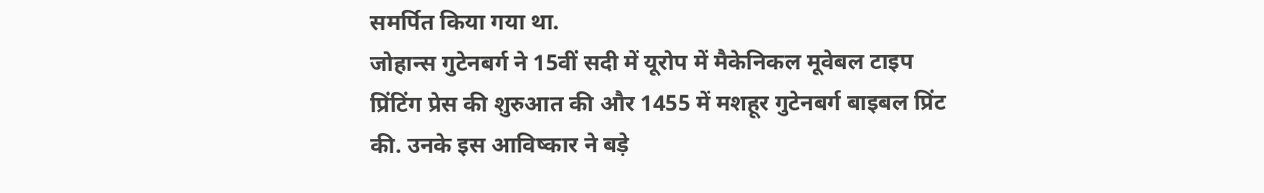समर्पित किया गया था.
जोहान्स गुटेनबर्ग ने 15वीं सदी में यूरोप में मैकेनिकल मूवेबल टाइप प्रिंटिंग प्रेस की शुरुआत की और 1455 में मशहूर गुटेनबर्ग बाइबल प्रिंट की. उनके इस आविष्कार ने बड़े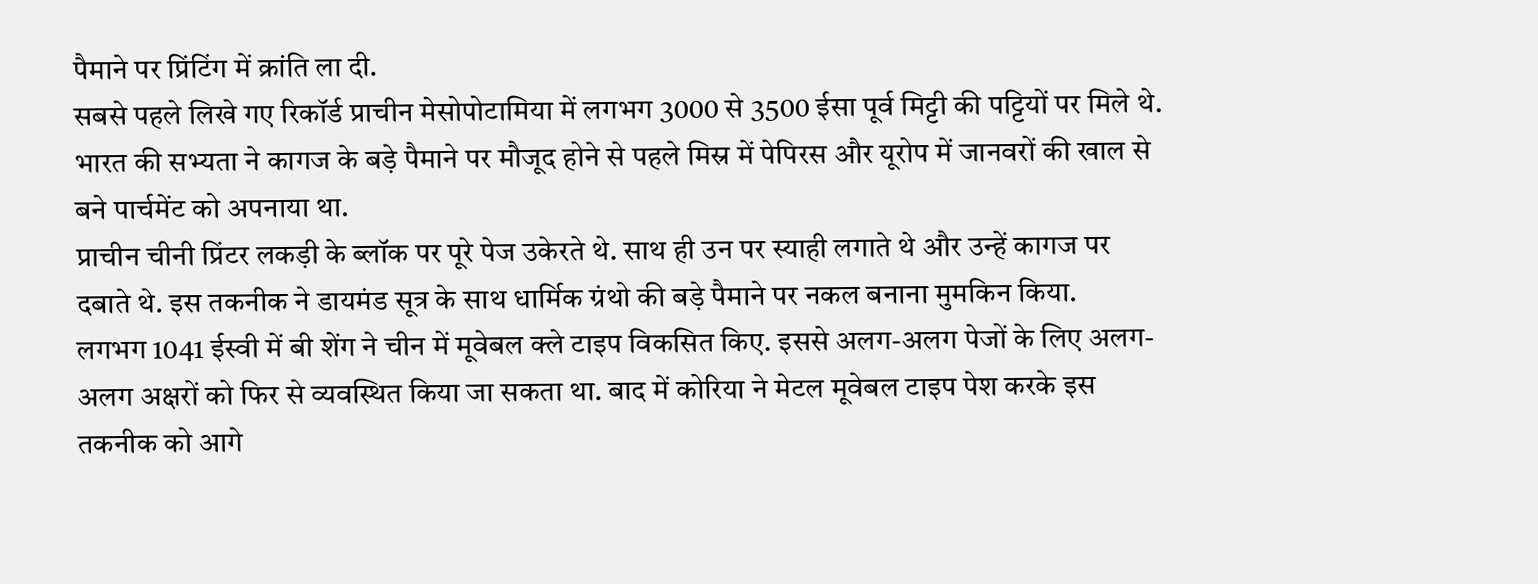पैमाने पर प्रिंटिंग में क्रांति ला दी.
सबसे पहले लिखे गए रिकॉर्ड प्राचीन मेसोपोटामिया में लगभग 3000 से 3500 ईसा पूर्व मिट्टी की पट्टियों पर मिले थे. भारत की सभ्यता ने कागज के बड़े पैमाने पर मौजूद होने से पहले मिस्र में पेपिरस और यूरोप में जानवरों की खाल से बने पार्चमेंट को अपनाया था.
प्राचीन चीनी प्रिंटर लकड़ी के ब्लॉक पर पूरे पेज उकेरते थे. साथ ही उन पर स्याही लगाते थे और उन्हें कागज पर दबाते थे. इस तकनीक ने डायमंड सूत्र के साथ धार्मिक ग्रंथो की बड़े पैमाने पर नकल बनाना मुमकिन किया.
लगभग 1041 ईस्वी में बी शेंग ने चीन में मूवेबल क्ले टाइप विकसित किए. इससे अलग-अलग पेजों के लिए अलग-अलग अक्षरों को फिर से व्यवस्थित किया जा सकता था. बाद में कोरिया ने मेटल मूवेबल टाइप पेश करके इस तकनीक को आगे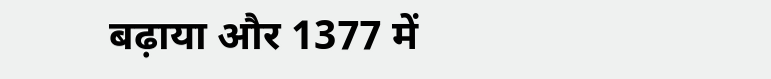बढ़ाया और 1377 में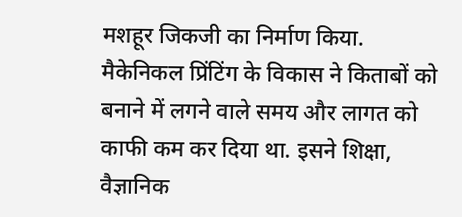मशहूर जिकजी का निर्माण किया.
मैकेनिकल प्रिंटिंग के विकास ने किताबों को बनाने में लगने वाले समय और लागत को काफी कम कर दिया था. इसने शिक्षा, वैज्ञानिक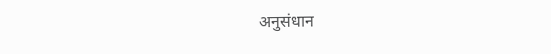अनुसंधान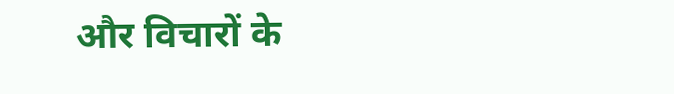और विचारों के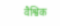वैश्विक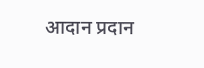आदान प्रदान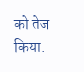को तेज किया.